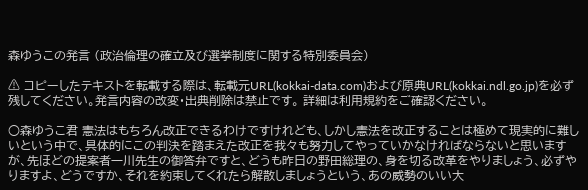森ゆうこの発言 (政治倫理の確立及び選挙制度に関する特別委員会)

⚠ コピーしたテキストを転載する際は、転載元URL(kokkai-data.com)および原典URL(kokkai.ndl.go.jp)を必ず残してください。発言内容の改変・出典削除は禁止です。 詳細は利用規約をご確認ください。

○森ゆうこ君 憲法はもちろん改正できるわけですけれども、しかし憲法を改正することは極めて現実的に難しいという中で、具体的にこの判決を踏まえた改正を我々も努力してやっていかなければならないと思いますが、先ほどの提案者一川先生の御答弁ですと、どうも昨日の野田総理の、身を切る改革をやりましょう、必ずやりますよ、どうですか、それを約束してくれたら解散しましょうという、あの威勢のいい大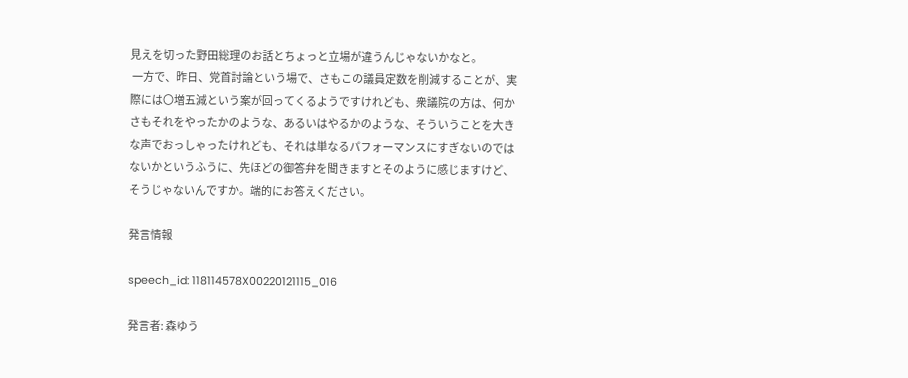見えを切った野田総理のお話とちょっと立場が違うんじゃないかなと。
 一方で、昨日、党首討論という場で、さもこの議員定数を削減することが、実際には〇増五減という案が回ってくるようですけれども、衆議院の方は、何かさもそれをやったかのような、あるいはやるかのような、そういうことを大きな声でおっしゃったけれども、それは単なるパフォーマンスにすぎないのではないかというふうに、先ほどの御答弁を聞きますとそのように感じますけど、そうじゃないんですか。端的にお答えください。

発言情報

speech_id: 118114578X00220121115_016

発言者: 森ゆう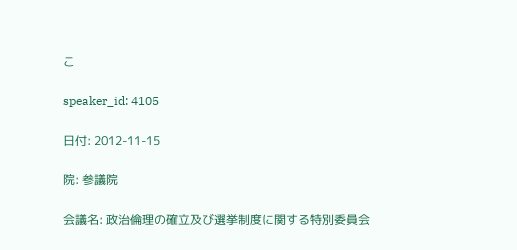こ

speaker_id: 4105

日付: 2012-11-15

院: 参議院

会議名: 政治倫理の確立及び選挙制度に関する特別委員会